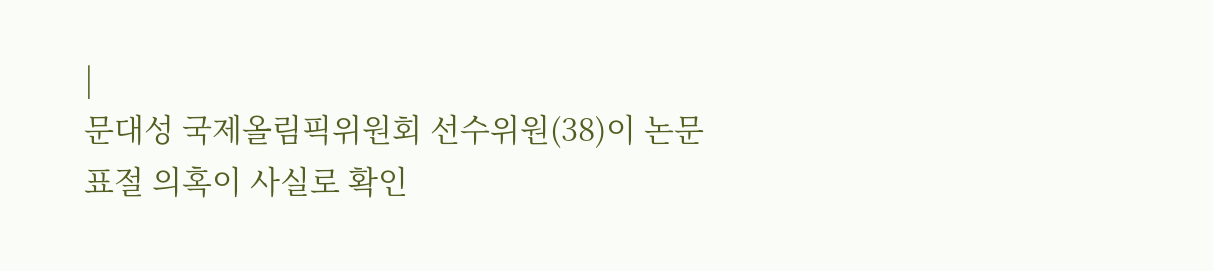|
문대성 국제올림픽위원회 선수위원(38)이 논문 표절 의혹이 사실로 확인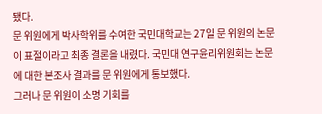됐다.
문 위원에게 박사학위를 수여한 국민대학교는 27일 문 위원의 논문이 표절이라고 최종 결론을 내렸다. 국민대 연구윤리위원회는 논문에 대한 본조사 결과를 문 위원에게 통보했다.
그러나 문 위원이 소명 기회를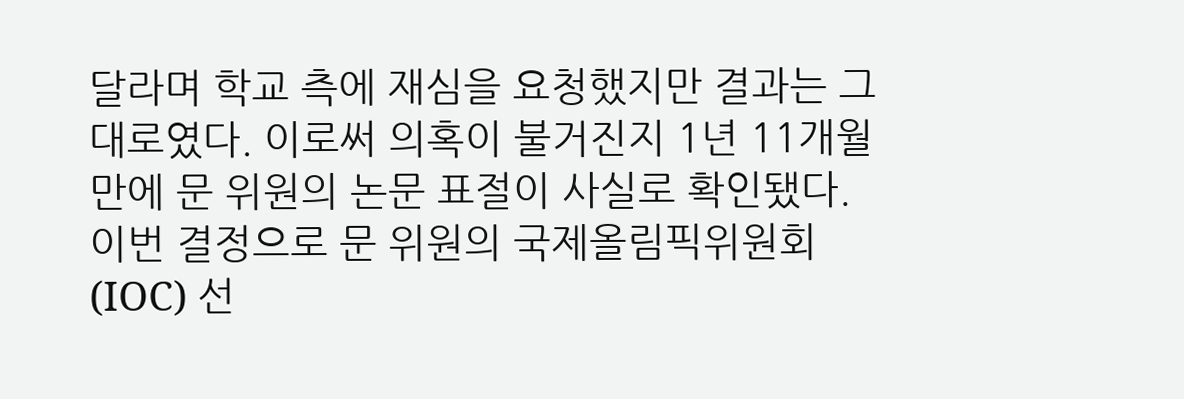달라며 학교 측에 재심을 요청했지만 결과는 그대로였다. 이로써 의혹이 불거진지 1년 11개월만에 문 위원의 논문 표절이 사실로 확인됐다.
이번 결정으로 문 위원의 국제올림픽위원회(IOC) 선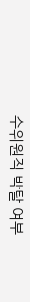수위원직 박탈 여부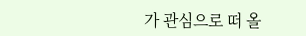가 관심으로 떠 올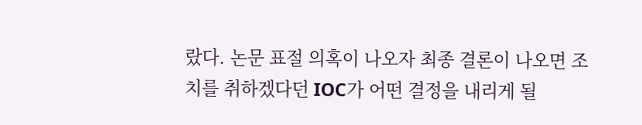랐다. 논문 표절 의혹이 나오자 최종 결론이 나오면 조치를 취하겠다던 IOC가 어떤 결정을 내리게 될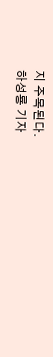지 주목된다.
하성룡 기자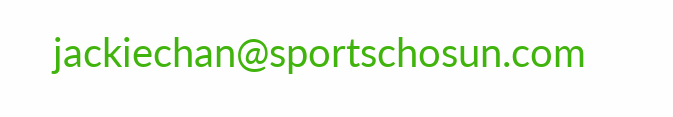jackiechan@sportschosun.com